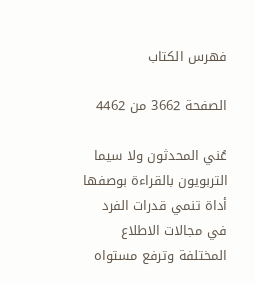فهرس الكتاب

الصفحة 3662 من 4462

عُني المحدثون ولا سيما التربويون بالقراءة بوصفها أداة تنمي قدرات الفرد في مجالات الاطلاع المختلفة وترفع مستواه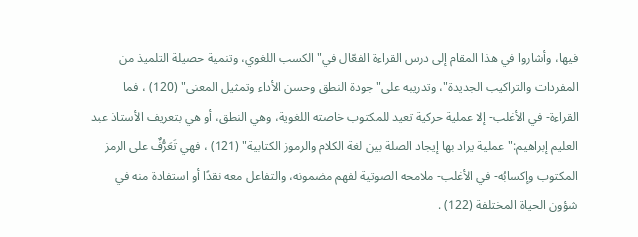فيها، وأشاروا في هذا المقام إلى درس القراءة الفعّال في"الكسب اللغوي، وتنمية حصيلة التلميذ من المفردات والتراكيب الجديدة"، وتدريبه على"جودة النطق وحسن الأداء وتمثيل المعنى" (120) ، فما القراءة- في الأغلب- إلا عملية حركية تعيد للمكتوب خاصته اللغوية، وهي النطق، أو هي بتعريف الأستاذ عبد العليم إبراهيم:"عملية يراد بها إيجاد الصلة بين لغة الكلام والرموز الكتابية" (121) ، فهي تَعَرُّفٌ على الرمز المكتوب وإكسابُه- في الأغلب- ملامحه الصوتية لفهم مضمونه، والتفاعل معه نقدًا أو استفادة منه في شؤون الحياة المختلفة (122) .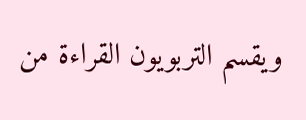ويقسم التربويون القراءة من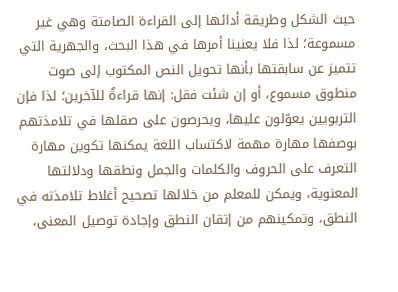حيث الشكل وطريقة أدائها إلى القراءة الصامتة وهي غير مسموعة؛ لذا فلا يعنينا أمرها في هذا البحث، والجهرية التي تتميز عن سابقتها بأنها تحويل النص المكتوب إلى صوت منطوق مسموع، أو إن شئت فقل: إنها قراءةٌ للآخرين؛ لذا فإن التربويين يعوّلون عليها، ويحرصون على صقلها في تلامذتهم بوصفها مهارة مهمة لاكتساب اللغة يمكنها تكوين مهارة التعرف على الحروف والكلمات والجمل ونطقها ودلالتها المعنوية، ويمكن للمعلم من خلالها تصحيح أغلاط تلامذته في النطق، وتمكينهم من إتقان النطق وإجادة توصيل المعنى،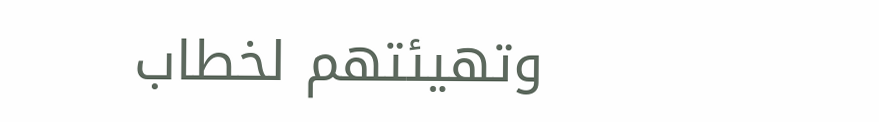وتهيئتهم لخطاب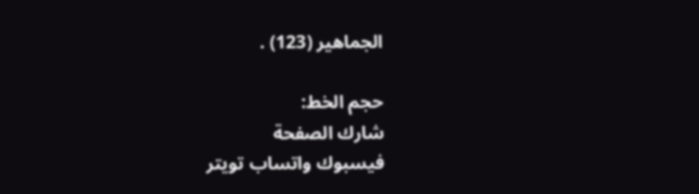الجماهير (123) .

حجم الخط:
شارك الصفحة
فيسبوك واتساب تويتر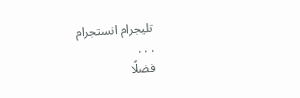تليجرام انستجرام
. . .
فضلًا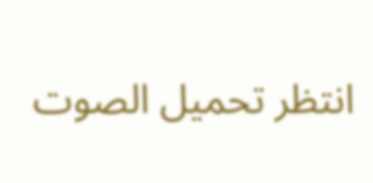انتظر تحميل الصوت